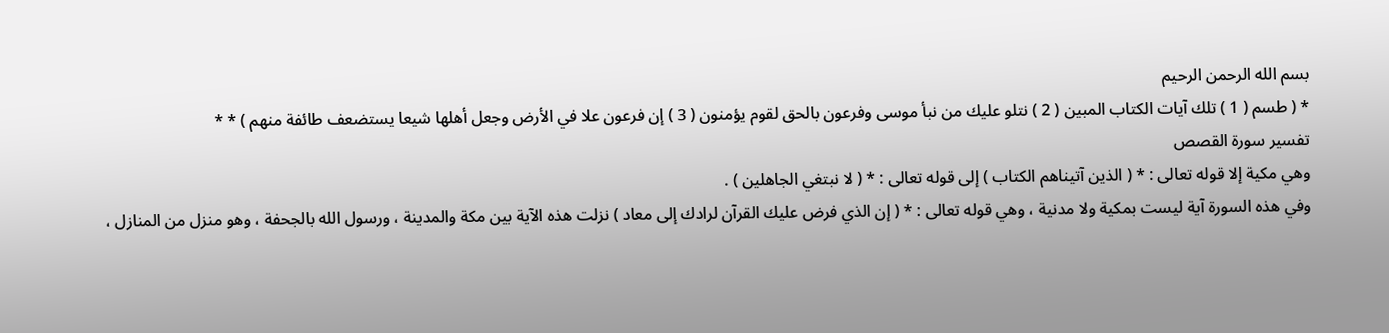بسم الله الرحمن الرحيم
* ( طسم ( 1 ) تلك آيات الكتاب المبين ( 2 ) نتلو عليك من نبأ موسى وفرعون بالحق لقوم يؤمنون ( 3 ) إن فرعون علا في الأرض وجعل أهلها شيعا يستضعف طائفة منهم ) * *
تفسير سورة القصص
وهي مكية إلا قوله تعالى : * ( الذين آتيناهم الكتاب ) إلى قوله تعالى : * ( لا نبتغي الجاهلين ) .
وفي هذه السورة آية ليست بمكية ولا مدنية ، وهي قوله تعالى : * ( إن الذي فرض عليك القرآن لرادك إلى معاد ) نزلت هذه الآية بين مكة والمدينة ، ورسول الله بالجحفة ، وهو منزل من المنازل ،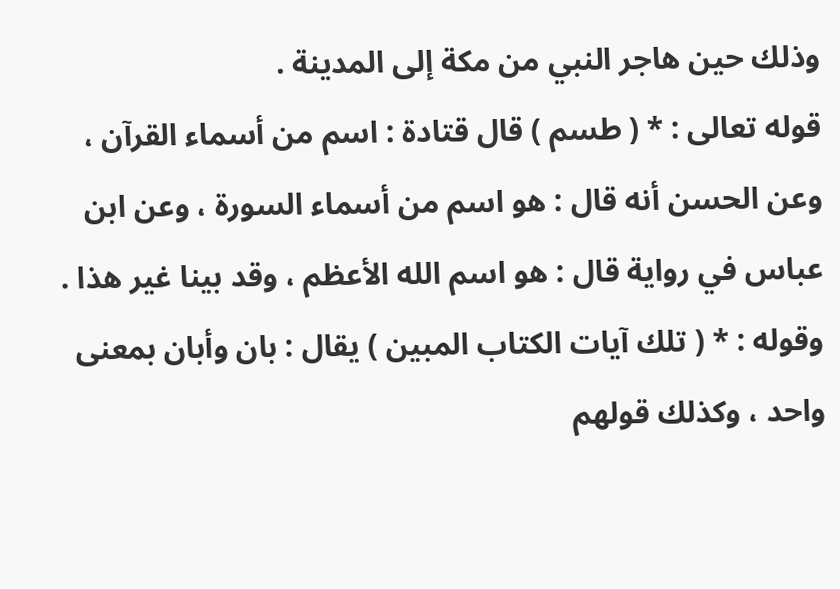وذلك حين هاجر النبي من مكة إلى المدينة .
قوله تعالى : * ( طسم ) قال قتادة : اسم من أسماء القرآن ، وعن الحسن أنه قال : هو اسم من أسماء السورة ، وعن ابن عباس في رواية قال : هو اسم الله الأعظم ، وقد بينا غير هذا .
وقوله : * ( تلك آيات الكتاب المبين ) يقال : بان وأبان بمعنى واحد ، وكذلك قولهم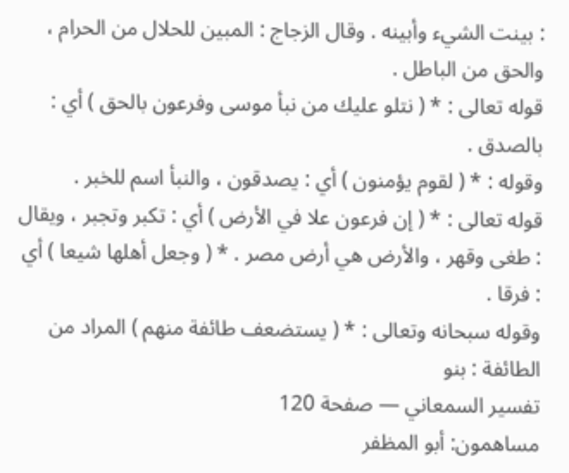: بينت الشيء وأبينه . وقال الزجاج : المبين للحلال من الحرام ، والحق من الباطل .
قوله تعالى : * ( نتلو عليك من نبأ موسى وفرعون بالحق ) أي : بالصدق .
وقوله : * ( لقوم يؤمنون ) أي : يصدقون ، والنبأ اسم للخبر .
قوله تعالى : * ( إن فرعون علا في الأرض ) أي : تكبر وتجبر ، ويقال : طغى وقهر ، والأرض هي أرض مصر . * ( وجعل أهلها شيعا ) أي : فرقا .
وقوله سبحانه وتعالى : * ( يستضعف طائفة منهم ) المراد من الطائفة : بنو
تفسير السمعاني — صفحة 120
مساهمون: أبو المظفر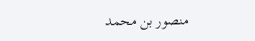منصور بن محمد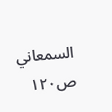السمعاني
ص١٢٠